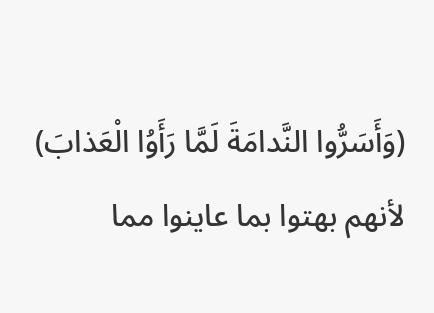(وَأَسَرُّوا النَّدامَةَ لَمَّا رَأَوُا الْعَذابَ) لأنهم بهتوا بما عاينوا مما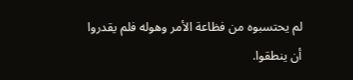لم يحتسبوه من فظاعة الأمر وهوله فلم يقدروا أن ينطقوا.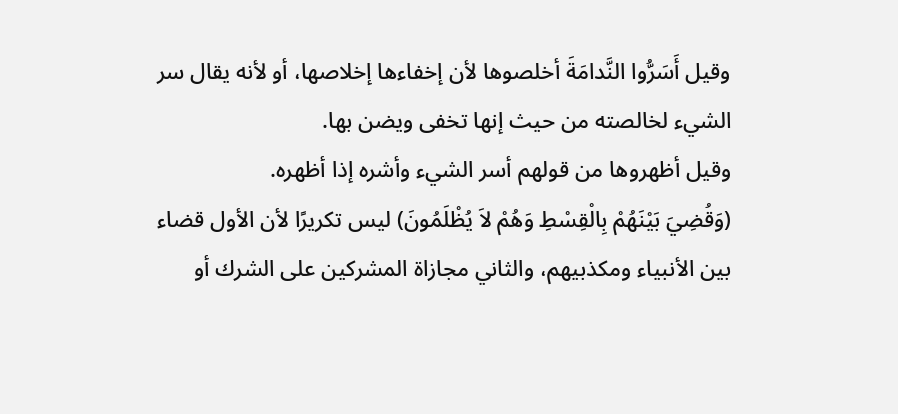وقيل أَسَرُّوا النَّدامَةَ أخلصوها لأن إخفاءها إخلاصها، أو لأنه يقال سر الشيء لخالصته من حيث إنها تخفى ويضن بها.
وقيل أظهروها من قولهم أسر الشيء وأشره إذا أظهره.
(وَقُضِيَ بَيْنَهُمْ بِالْقِسْطِ وَهُمْ لاَ يُظْلَمُونَ) ليس تكريرًا لأن الأول قضاء بين الأنبياء ومكذبيهم، والثاني مجازاة المشركين على الشرك أو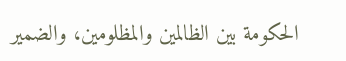الحكومة بين الظالمين والمظلومين، والضمير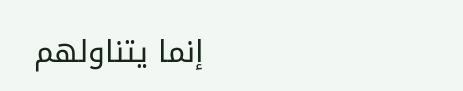إنما يتناولهم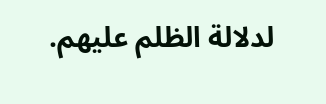لدلالة الظلم عليهم.